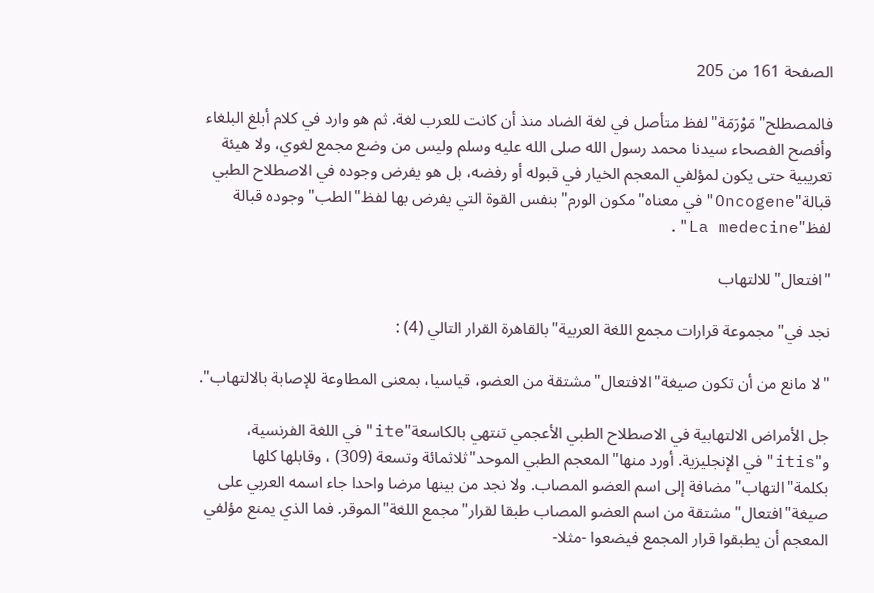الصفحة 161 من 205

فالمصطلح"مَوْرَمَة"لفظ متأصل في لغة الضاد منذ أن كانت للعرب لغة. ثم هو وارد في كلام أبلغ البلغاء وأفصح الفصحاء سيدنا محمد رسول الله صلى الله عليه وسلم وليس من وضع مجمع لغوي، ولا هيئة تعريبية حتى يكون لمؤلفي المعجم الخيار في قبوله أو رفضه، بل هو يفرض وجوده في الاصطلاح الطبي قبالة"Oncogene"في معناه"مكون الورم"بنفس القوة التي يفرض بها لفظ"الطب"وجوده قبالة لفظ"La medecine".

"افتعال"للالتهاب

نجد في"مجموعة قرارات مجمع اللغة العربية"بالقاهرة القرار التالي (4) :

"لا مانع من أن تكون صيغة"الافتعال"مشتقة من العضو، قياسيا، بمعنى المطاوعة للإصابة بالالتهاب".

جل الأمراض الالتهابية في الاصطلاح الطبي الأعجمي تنتهي بالكاسعة"ite"في اللغة الفرنسية، و"itis"في الإنجليزية. أورد منها"المعجم الطبي الموحد"ثلاثمائة وتسعة (309) ، وقابلها كلها بكلمة"التهاب"مضافة إلى اسم العضو المصاب. ولا نجد من بينها مرضا واحدا جاء اسمه العربي على صيغة"افتعال"مشتقة من اسم العضو المصاب طبقا لقرار"مجمع اللغة"الموقر. فما الذي يمنع مؤلفي المعجم أن يطبقوا قرار المجمع فيضعوا -مثلا-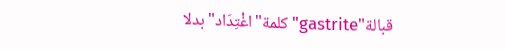قبالة"gastrite"كلمة"اغْتِدَاد"بدلا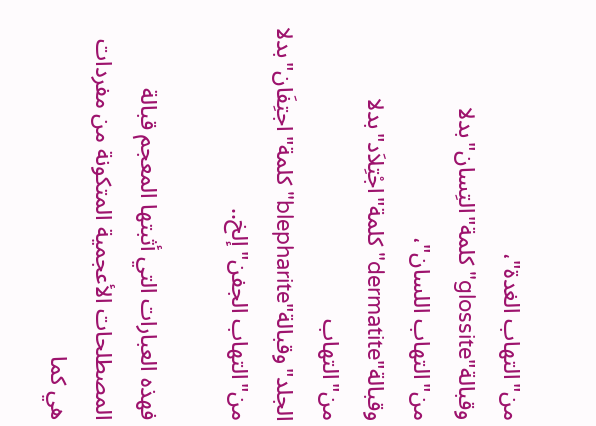من"التهاب الغدة"، وقبالة"glossite"كلمة"التِسان"بدلا من"التهاب اللسان"، وقبالة"dermatite"كلمة"اجْتِلاَد"بدلا من"التهاب الجلد"وقبالة"blepharite"كلمة"اجتِفَان"بدلا من"التهاب الجفن"إلخ..

فهذه العبارات التي أثبتها المعجم قبالة المصطلحات الأعجمية المتكونة من مفردات هي كما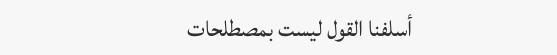أسلفنا القول ليست بمصطلحات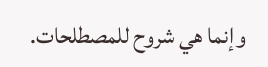وإنما هي شروح للمصطلحات.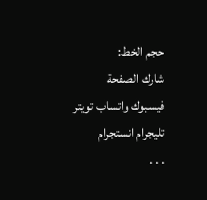حجم الخط:
شارك الصفحة
فيسبوك واتساب تويتر تليجرام انستجرام
. . .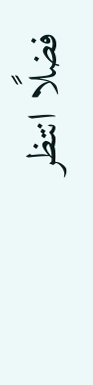فضلًا انتظر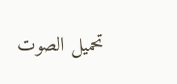تحميل الصوت